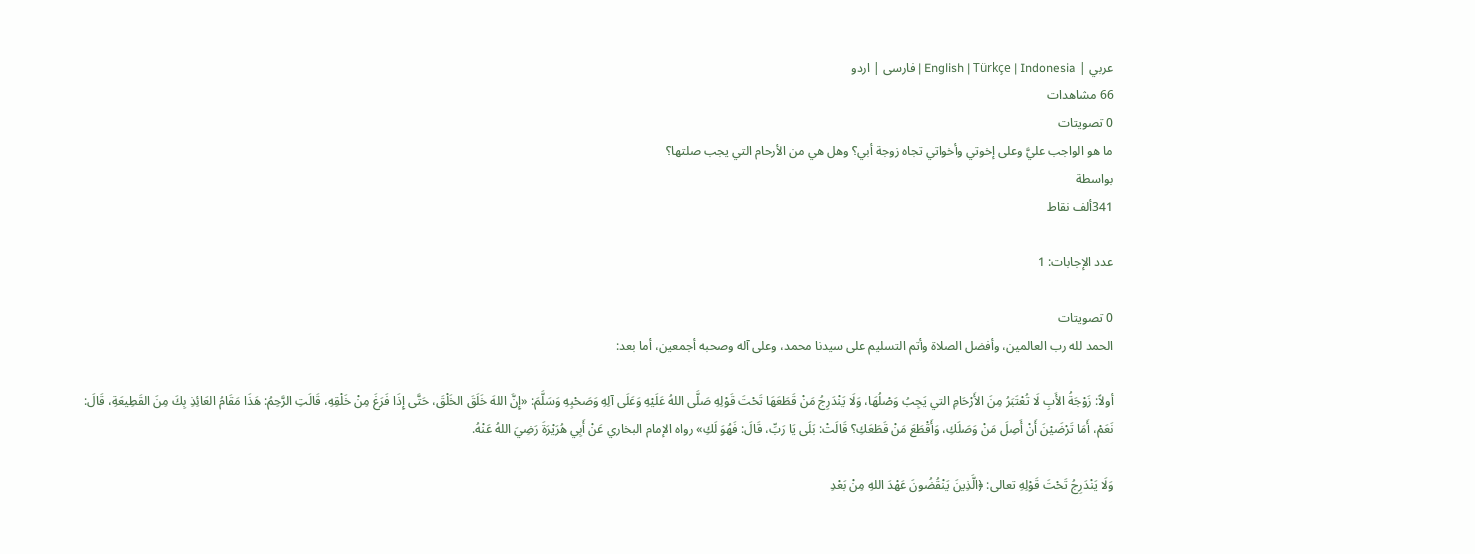عربي | English | Türkçe | Indonesia | فارسی | اردو
66 مشاهدات
0 تصويتات
ما هو الواجب عليَّ وعلى إخوتي وأخواتي تجاه زوجة أبي؟ وهل هي من الأرحام التي يجب صلتها؟
بواسطة
341ألف نقاط

عدد الإجابات: 1

0 تصويتات
الحمد لله رب العالمين، وأفضل الصلاة وأتم التسليم على سيدنا محمد، وعلى آله وصحبه أجمعين، أما بعد:

أولاً: زَوْجَةُ الأَبِ لَا تُعْتَبَرُ مِنَ الأَرْحَامِ التي يَجِبُ وَصْلُهَا، وَلَا يَنْدَرِجُ مَنْ قَطَعَهَا تَحْتَ قَوْلِهِ صَلَّى اللهُ عَلَيْهِ وَعَلَى آلِهِ وَصَحْبِهِ وَسَلَّمَ: «إِنَّ اللهَ خَلَقَ الخَلْقَ، حَتَّى إِذَا فَرَغَ مِنْ خَلْقِهِ، قَالَتِ الرَّحِمُ: هَذَا مَقَامُ العَائِذِ بِكَ مِنَ القَطِيعَةِ، قَالَ: نَعَمْ، أَمَا تَرْضَيْنَ أَنْ أَصِلَ مَنْ وَصَلَكِ، وَأَقْطَعَ مَنْ قَطَعَكِ؟ قَالَتْ: بَلَى يَا رَبِّ، قَالَ: فَهُوَ لَكِ» رواه الإمام البخاري عَنْ أَبِي هُرَيْرَةَ رَضِيَ اللهُ عَنْهُ.

وَلَا يَنْدَرِجُ تَحْتَ قَوْلِهِ تعالى: ﴿الَّذِينَ يَنْقُضُونَ عَهْدَ اللهِ مِنْ بَعْدِ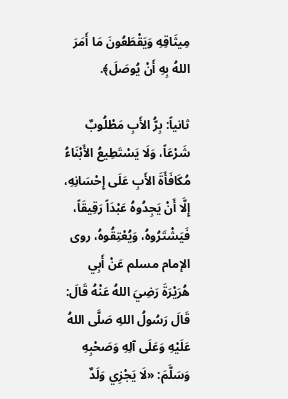مِيثَاقِهِ وَيَقْطَعُونَ مَا أَمَرَ اللهُ بِهِ أَنْ يُوصَلَ﴾.

ثانياً: بِرُّ الأَبِ مَطْلُوبٌ شَرْعَاً، وَلَا يَسْتَطِيعُ الأَبْنَاءُ مُكَافَأَةَ الأَبِ عَلَى إِحْسَانِهِ، إِلَّا أَنْ يَجِدُوهُ عَبْدَاً رَقِيقَاً، فَيَشْتَرُوهُ، وَيُعْتِقُوهُ، روى الإمام مسلم عَنْ أَبِي هُرَيْرَةَ رَضِيَ اللهُ عَنْهُ قَالَ: قَالَ رَسُولُ اللهِ صَلَّى اللهُ عَلَيْهِ وَعَلَى آلِهِ وَصَحْبِهِ وَسَلَّمَ: «لَا يَجْزِي وَلَدٌ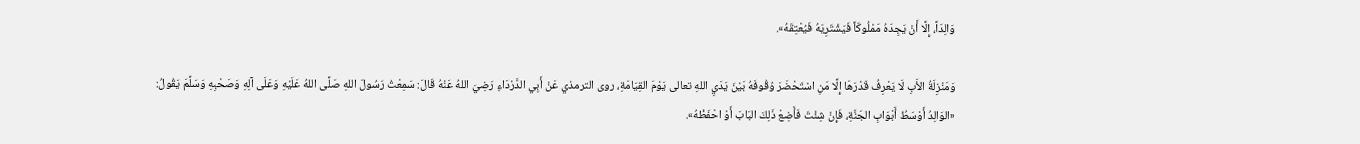وَالِدَاً، إِلَّا أَنْ يَجِدَهُ مَمْلُوكَاً فَيَشْتَرِيَهُ فَيُعْتِقَهُ».

وَمَنْزِلَةُ الأَبِ لَا يَعْرِفُ قَدْرَهَا إِلَّا مَنِ اسْتَحْضَرَ وُقُوفَهُ بَيْنَ يَدَيِ اللهِ تعالى يَوْمَ القِيَامَةِ، روى الترمذي عَنْ أَبِي الدَّرْدَاءِ رَضِيَ اللهُ عَنْهُ قَالَ: سَمِعْتُ رَسُولَ اللهِ صَلَّى اللهُ عَلَيْهِ وَعَلَى آلِهِ وَصَحْبِهِ وَسَلَّمَ يَقُولُ: «الوَالِدُ أَوْسَطُ أَبْوَابِ الجَنَّةِ، فَإِنْ شِئْتَ فَأَضِعْ ذَلِكَ البَابَ أَوْ احْفَظْهُ».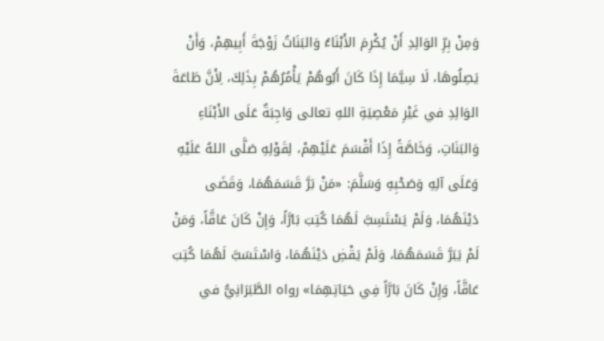وَمِنْ بِرِّ الوَالِدِ أَنْ يُكْرِمَ الأَبْنَاءُ وَالبَنَاتُ زَوْجَةَ أَبِيهِمْ، وَأَنْ يَصِلُوهَا، لَا سِيَّمَا إِذَا كَانَ أَبُوهُمْ يَأْمُرُهُمْ بِذَلِكَ، لِأَنَّ طَاعَةَ الوَالِدِ في غَيْرِ مَعْصِيَةِ اللهِ تعالى وَاجِبَةٌ عَلَى الأَبْنَاءِ وَالبَنَاتِ، وَخَاصَّةً إِذَا أَقْسَمَ عَلَيْهِمْ، لِقَوْلِهِ صَلَّى اللهُ عَلَيْهِ وَعَلَى آلِهِ وَصَحْبِهِ وَسَلَّمَ: «مَنْ بَرَّ قَسَمَهُمَا، وَقَضَى دَيْنَهُمَا، وَلَمْ يَسْتَسِبَّ لَهُمَا كُتِبَ بَارَّاً، وَإِنْ كَانَ عَاقَّاً، وَمَنْ لَمْ يَبَرَّ قَسَمَهُمَا، وَلَمْ يَقْضِ دَيْنَهُمَا، وَاسْتَسَبَّ لَهُمَا كُتِبَ عَاقَّاً، وَإِنْ كَانَ بَارَّاً فِي حَيَاتِهِمَا» رواه الطَّبَرَانِيُّ في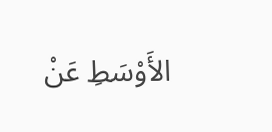الأَوْسَطِ عَنْ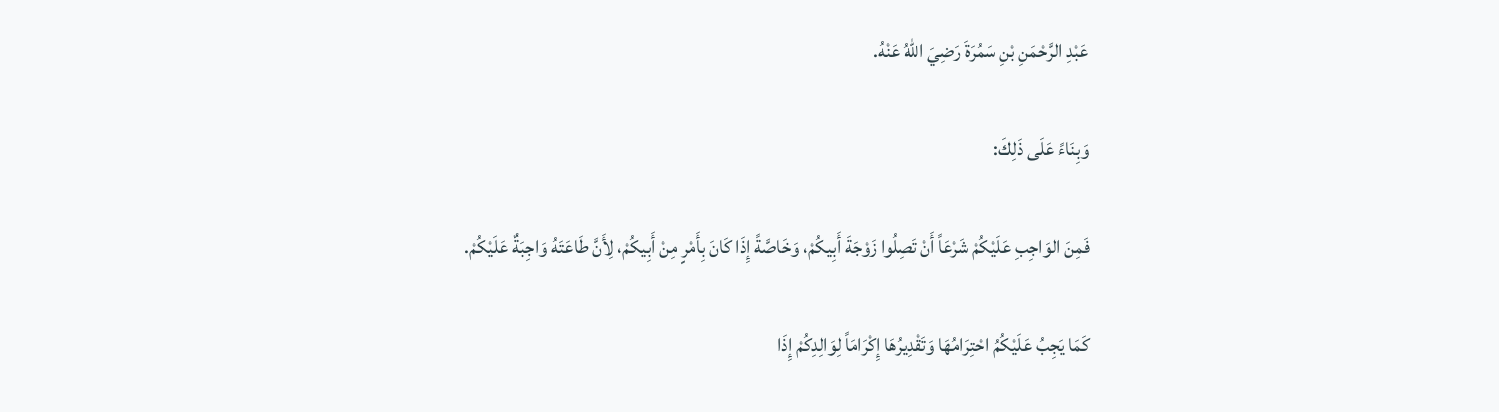عَبْدِ الرَّحْمَنِ بْنِ سَمُرَةَ رَضِيَ اللهُ عَنْهُ.

وَبِنَاءً عَلَى ذَلِكَ:

فَمِنَ الوَاجِبِ عَلَيْكُمْ شَرْعَاً أَنْ تَصِلُوا زَوْجَةَ أَبِيكُمْ، وَخَاصَّةً إِذَا كَانَ بِأَمْرٍ مِنْ أَبِيكُمْ، لِأَنَّ طَاعَتَهُ وَاجِبَةٌ عَلَيْكُمْ.

كَمَا يَجِبُ عَلَيْكُمُ احْتِرَامُهَا وَتَقْدِيرُهَا إِكْرَامَاً لِوَالِدِكُمْ إِذَا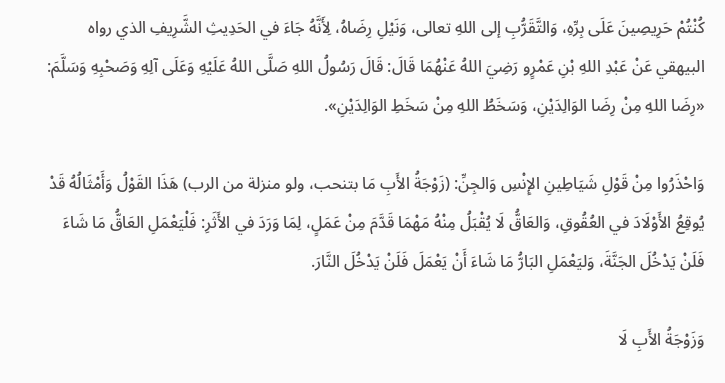كُنْتُمْ حَرِيصِينَ عَلَى بِرِّهِ، وَالتَّقَرُّبِ إلى اللهِ تعالى، وَنَيْلِ رِضَاهُ، لِأَنَّهُ جَاءَ في الحَدِيثِ الشَّرِيفِ الذي رواه البيهقي عَنْ عَبْدِ اللهِ بْنِ عَمْرٍو رَضِيَ اللهُ عَنْهُمَا قَالَ: قَالَ رَسُولُ اللهِ صَلَّى اللهُ عَلَيْهِ وَعَلَى آلِهِ وَصَحْبِهِ وَسَلَّمَ: «رِضَا اللهِ مِنْ رِضَا الوَالِدَيْنِ، وَسَخَطُ اللهِ مِنْ سَخَطِ الوَالِدَيْنِ».

وَاحْذَرُوا مِنْ قَوْلِ شَيَاطِينِ الإِنْسِ وَالجِنِّ: (زَوْجَةُ الأَبِ مَا بتنحب، ولو منزلة من الرب) هَذَا القَوْلُ وَأَمْثَالُهُ قَدْ يُوقِعُ الأَوْلَادَ في العُقُوقِ، وَالعَاقُّ لَا يُقْبَلُ مِنْهُ مَهْمَا قَدَّمَ مِنْ عَمَلٍ، لِمَا وَرَدَ في الأَثَرِ: فَلْيَعْمَلِ العَاقُّ مَا شَاءَ فَلَنْ يَدْخُلَ الجَنَّةَ، وَليَعْمَلِ البَارُّ مَا شَاءَ أَنْ يَعْمَلَ فَلَنْ يَدْخُلَ النَّارَ.

وَزَوْجَةُ الأَبِ لَا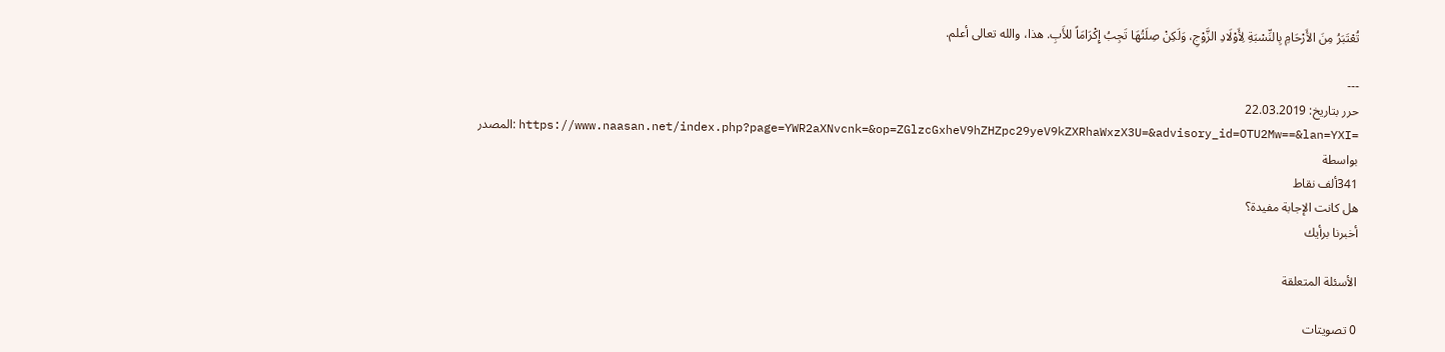تُعْتَبَرُ مِنَ الأَرْحَامِ بِالنِّسْبَةِ لِأَوْلَادِ الزَّوْجِ، وَلَكِنْ صِلَتُهَا تَجِبُ إِكْرَامَاً للأَبِ. هذا، والله تعالى أعلم.

---
حرر بتاريخ: 22.03.2019
المصدر: https://www.naasan.net/index.php?page=YWR2aXNvcnk=&op=ZGlzcGxheV9hZHZpc29yeV9kZXRhaWxzX3U=&advisory_id=OTU2Mw==&lan=YXI=
بواسطة
341ألف نقاط
هل كانت الإجابة مفيدة؟
أخبرنا برأيك

الأسئلة المتعلقة

0 تصويتات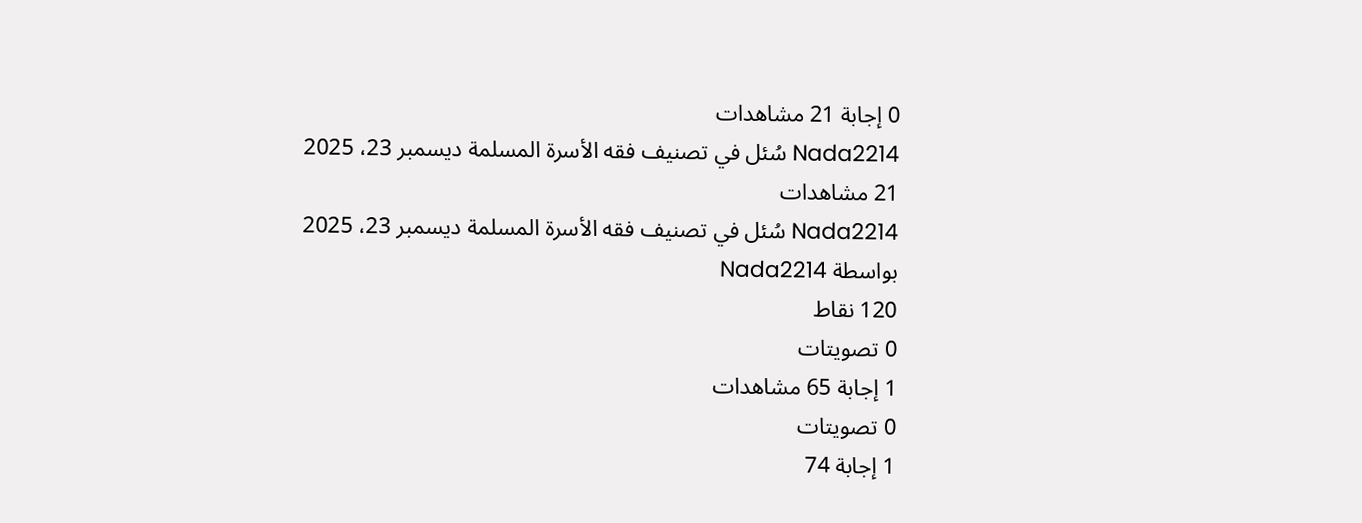0 إجابة 21 مشاهدات
Nada2214 سُئل في تصنيف فقه الأسرة المسلمة ديسمبر 23، 2025
21 مشاهدات
Nada2214 سُئل في تصنيف فقه الأسرة المسلمة ديسمبر 23، 2025
بواسطة Nada2214
120 نقاط
0 تصويتات
1 إجابة 65 مشاهدات
0 تصويتات
1 إجابة 74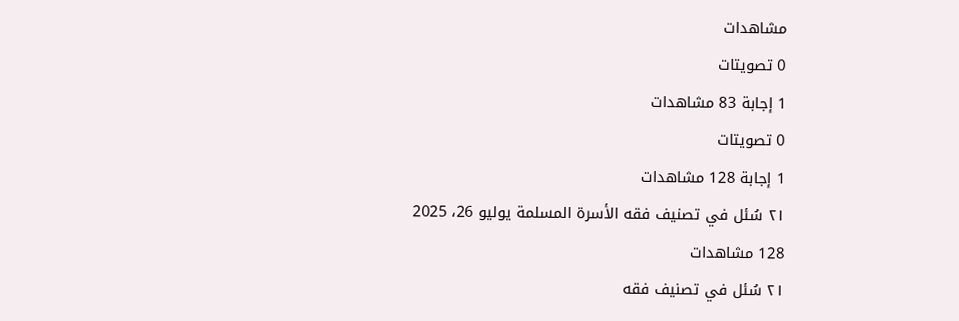مشاهدات
0 تصويتات
1 إجابة 83 مشاهدات
0 تصويتات
1 إجابة 128 مشاهدات
٢١ سُئل في تصنيف فقه الأسرة المسلمة يوليو 26، 2025
128 مشاهدات
٢١ سُئل في تصنيف فقه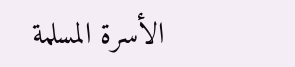الأسرة المسلمة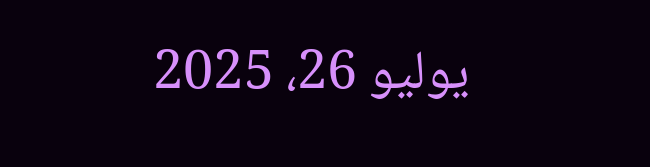يوليو 26، 2025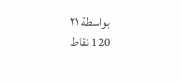بواسطة ٢١
120 نقاط